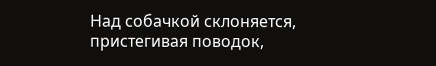Над собачкой склоняется, пристегивая поводок,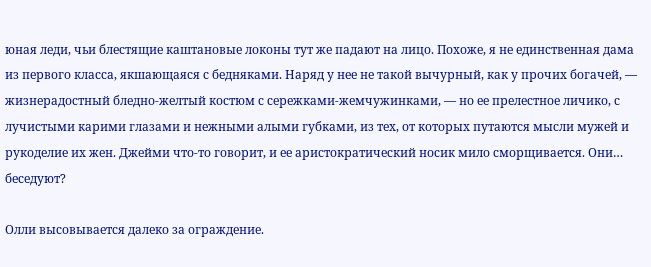юная леди, чьи блестящие каштановые локоны тут же падают на лицо. Похоже, я не единственная дама из первого класса, якшающаяся с бедняками. Наряд у нее не такой вычурный, как у прочих богачей, — жизнерадостный бледно-желтый костюм с сережками-жемчужинками, — но ее прелестное личико, с лучистыми карими глазами и нежными алыми губками, из тех, от которых путаются мысли мужей и рукоделие их жен. Джейми что-то говорит, и ее аристократический носик мило сморщивается. Они… беседуют?

Олли высовывается далеко за ограждение.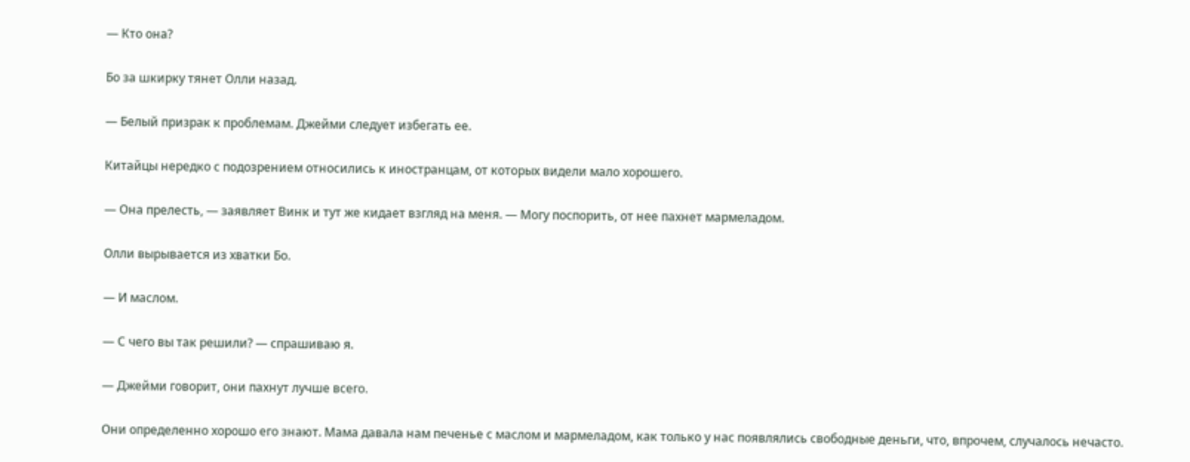— Кто она?

Бо за шкирку тянет Олли назад.

— Белый призрак к проблемам. Джейми следует избегать ее.

Китайцы нередко с подозрением относились к иностранцам, от которых видели мало хорошего.

— Она прелесть, — заявляет Винк и тут же кидает взгляд на меня. — Могу поспорить, от нее пахнет мармеладом.

Олли вырывается из хватки Бо.

— И маслом.

— С чего вы так решили? — спрашиваю я.

— Джейми говорит, они пахнут лучше всего.

Они определенно хорошо его знают. Мама давала нам печенье с маслом и мармеладом, как только у нас появлялись свободные деньги, что, впрочем, случалось нечасто.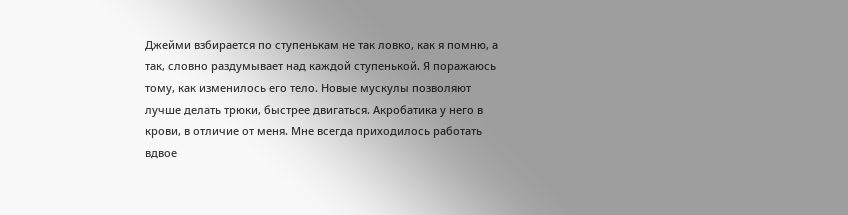Джейми взбирается по ступенькам не так ловко, как я помню, а так, словно раздумывает над каждой ступенькой. Я поражаюсь тому, как изменилось его тело. Новые мускулы позволяют лучше делать трюки, быстрее двигаться. Акробатика у него в крови, в отличие от меня. Мне всегда приходилось работать вдвое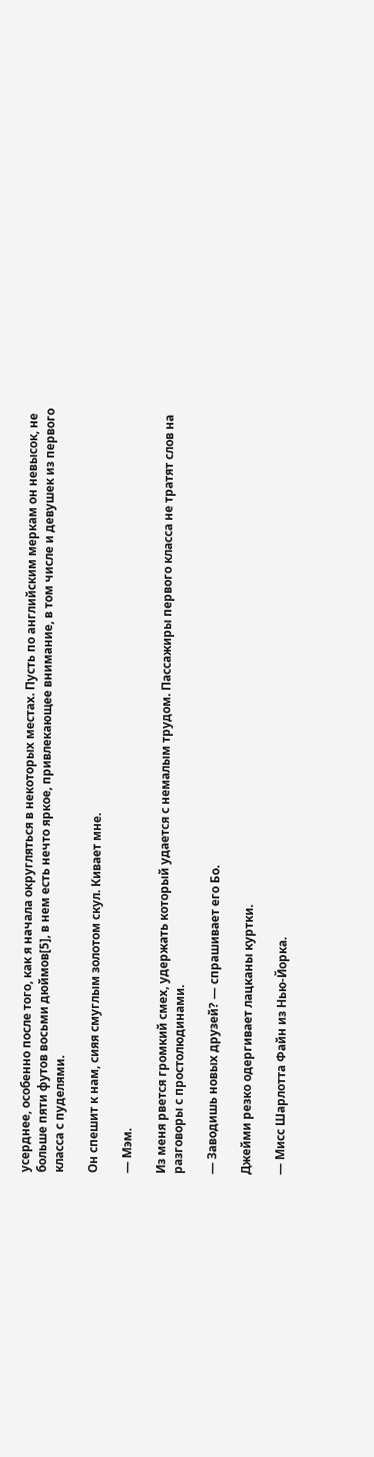усерднее, особенно после того, как я начала округляться в некоторых местах. Пусть по английским меркам он невысок, не больше пяти футов восьми дюймов[5], в нем есть нечто яркое, привлекающее внимание, в том числе и девушек из первого класса с пуделями.

Он спешит к нам, сияя смуглым золотом скул. Кивает мне.

— Мэм.

Из меня рвется громкий смех, удержать который удается с немалым трудом. Пассажиры первого класса не тратят слов на разговоры с простолюдинами.

— Заводишь новых друзей? — спрашивает его Бо.

Джейми резко одергивает лацканы куртки.

— Мисс Шарлотта Файн из Нью-Йорка.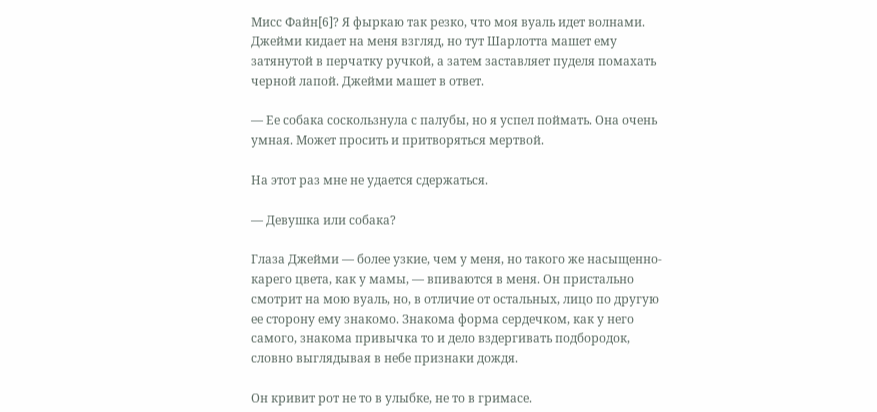Мисс Файн[6]? Я фыркаю так резко, что моя вуаль идет волнами. Джейми кидает на меня взгляд, но тут Шарлотта машет ему затянутой в перчатку ручкой, а затем заставляет пуделя помахать черной лапой. Джейми машет в ответ.

— Ее собака соскользнула с палубы, но я успел поймать. Она очень умная. Может просить и притворяться мертвой.

На этот раз мне не удается сдержаться.

— Девушка или собака?

Глаза Джейми — более узкие, чем у меня, но такого же насыщенно-карего цвета, как у мамы, — впиваются в меня. Он пристально смотрит на мою вуаль, но, в отличие от остальных, лицо по другую ее сторону ему знакомо. Знакома форма сердечком, как у него самого, знакома привычка то и дело вздергивать подбородок, словно выглядывая в небе признаки дождя.

Он кривит рот не то в улыбке, не то в гримасе.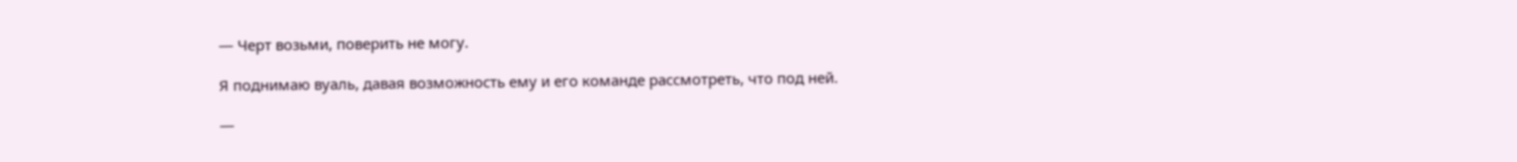— Черт возьми, поверить не могу.

Я поднимаю вуаль, давая возможность ему и его команде рассмотреть, что под ней.

—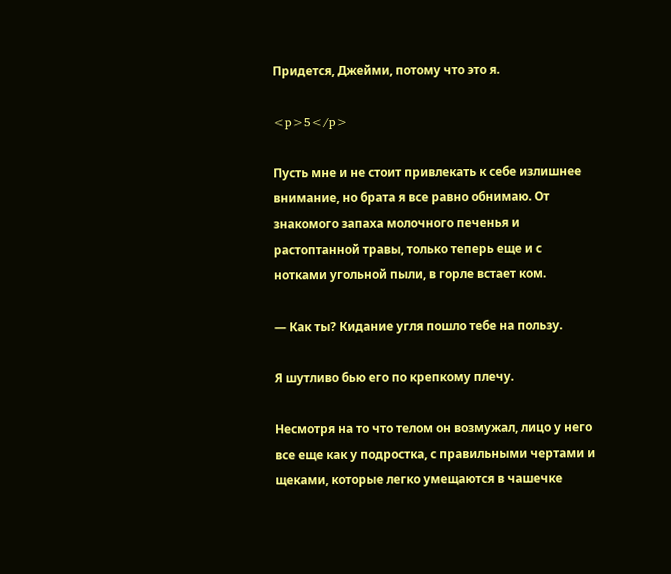Придется, Джейми, потому что это я.

<p>5</p>

Пусть мне и не стоит привлекать к себе излишнее внимание, но брата я все равно обнимаю. От знакомого запаха молочного печенья и растоптанной травы, только теперь еще и с нотками угольной пыли, в горле встает ком.

— Как ты? Кидание угля пошло тебе на пользу.

Я шутливо бью его по крепкому плечу.

Несмотря на то что телом он возмужал, лицо у него все еще как у подростка, с правильными чертами и щеками, которые легко умещаются в чашечке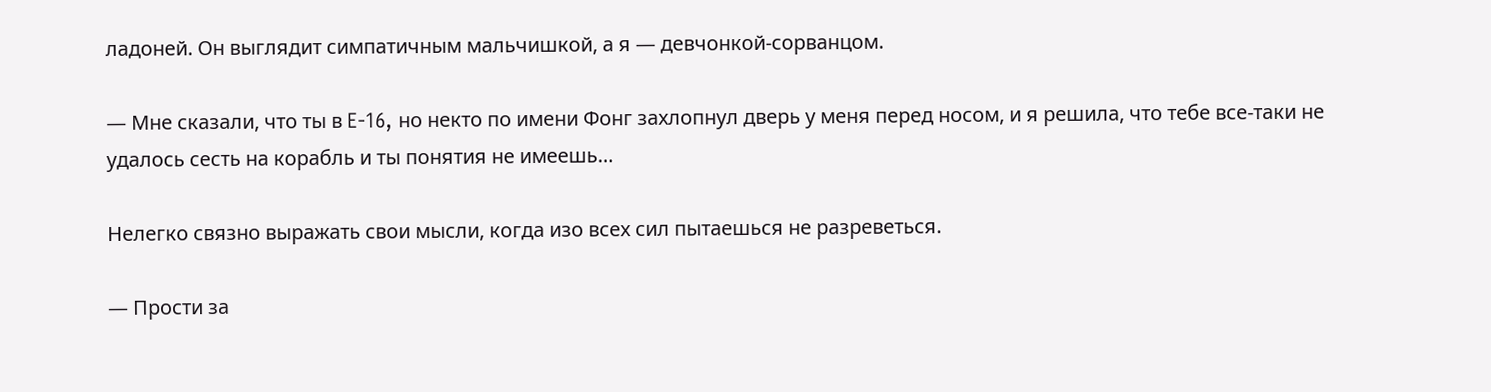ладоней. Он выглядит симпатичным мальчишкой, а я — девчонкой-сорванцом.

— Мне сказали, что ты в E-16, но некто по имени Фонг захлопнул дверь у меня перед носом, и я решила, что тебе все-таки не удалось сесть на корабль и ты понятия не имеешь…

Нелегко связно выражать свои мысли, когда изо всех сил пытаешься не разреветься.

— Прости за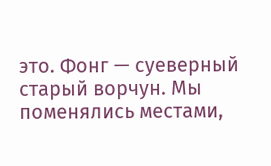это. Фонг — суеверный старый ворчун. Мы поменялись местами,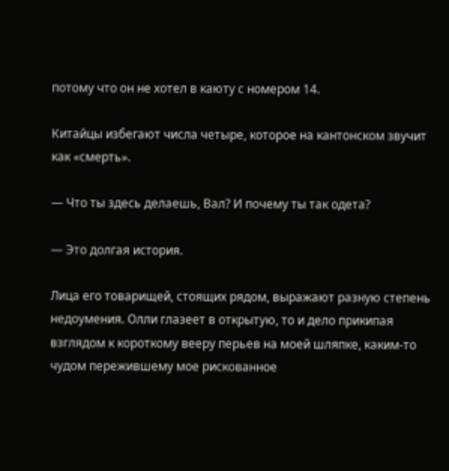потому что он не хотел в каюту с номером 14.

Китайцы избегают числа четыре, которое на кантонском звучит как «смерть».

— Что ты здесь делаешь, Вал? И почему ты так одета?

— Это долгая история.

Лица его товарищей, стоящих рядом, выражают разную степень недоумения. Олли глазеет в открытую, то и дело прикипая взглядом к короткому вееру перьев на моей шляпке, каким-то чудом пережившему мое рискованное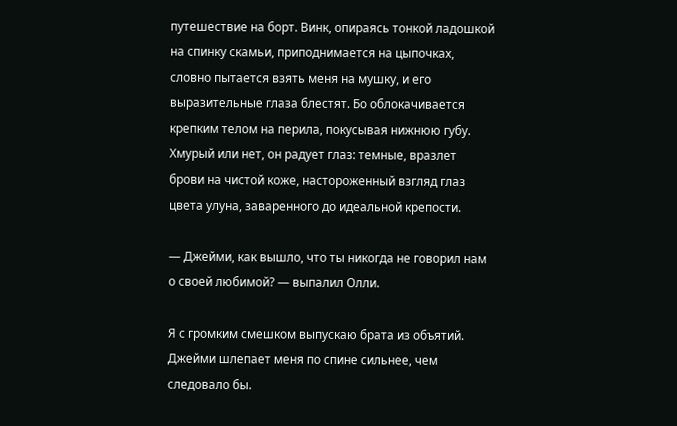путешествие на борт. Винк, опираясь тонкой ладошкой на спинку скамьи, приподнимается на цыпочках, словно пытается взять меня на мушку, и его выразительные глаза блестят. Бо облокачивается крепким телом на перила, покусывая нижнюю губу. Хмурый или нет, он радует глаз: темные, вразлет брови на чистой коже, настороженный взгляд глаз цвета улуна, заваренного до идеальной крепости.

— Джейми, как вышло, что ты никогда не говорил нам о своей любимой? — выпалил Олли.

Я с громким смешком выпускаю брата из объятий. Джейми шлепает меня по спине сильнее, чем следовало бы.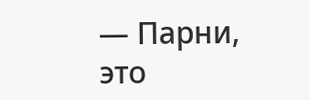— Парни, это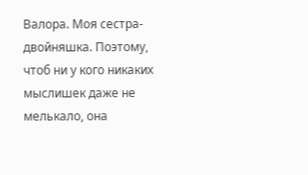Валора. Моя сестра-двойняшка. Поэтому, чтоб ни у кого никаких мыслишек даже не мелькало, она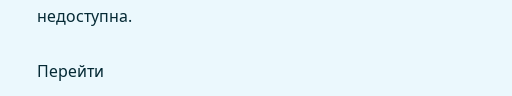недоступна.

Перейти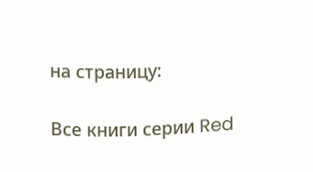на страницу:

Все книги серии Red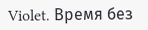Violet. Время без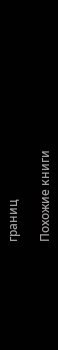границ

Похожие книги